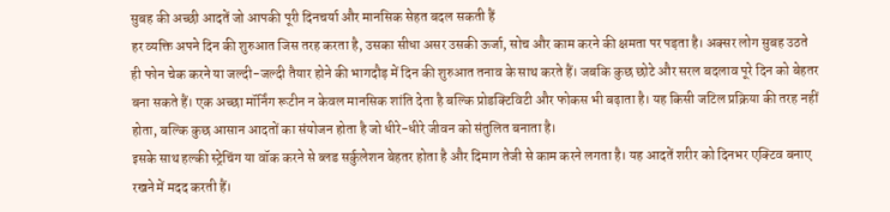सुबह की अच्छी आदतें जो आपकी पूरी दिनचर्या और मानसिक सेहत बदल सकती हैं
हर व्यक्ति अपने दिन की शुरुआत जिस तरह करता है, उसका सीधा असर उसकी ऊर्जा, सोच और काम करने की क्षमता पर पड़ता है। अक्सर लोग सुबह उठते ही फोन चेक करने या जल्दी-जल्दी तैयार होने की भागदौड़ में दिन की शुरुआत तनाव के साथ करते हैं। जबकि कुछ छोटे और सरल बदलाव पूरे दिन को बेहतर बना सकते हैं। एक अच्छा मॉर्निंग रूटीन न केवल मानसिक शांति देता है बल्कि प्रोडक्टिविटी और फोकस भी बढ़ाता है। यह किसी जटिल प्रक्रिया की तरह नहीं होता, बल्कि कुछ आसान आदतों का संयोजन होता है जो धीरे-धीरे जीवन को संतुलित बनाता है।
इसके साथ हल्की स्ट्रेचिंग या वॉक करने से ब्लड सर्कुलेशन बेहतर होता है और दिमाग तेजी से काम करने लगता है। यह आदतें शरीर को दिनभर एक्टिव बनाए रखने में मदद करती हैं।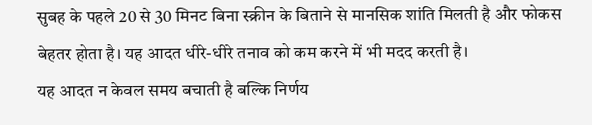सुबह के पहले 20 से 30 मिनट बिना स्क्रीन के बिताने से मानसिक शांति मिलती है और फोकस बेहतर होता है। यह आदत धीरे-धीरे तनाव को कम करने में भी मदद करती है।
यह आदत न केवल समय बचाती है बल्कि निर्णय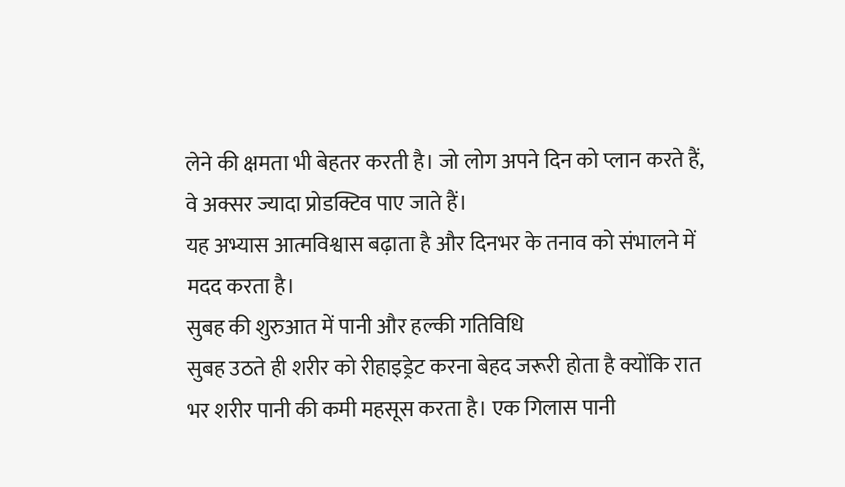लेने की क्षमता भी बेहतर करती है। जो लोग अपने दिन को प्लान करते हैं, वे अक्सर ज्यादा प्रोडक्टिव पाए जाते हैं।
यह अभ्यास आत्मविश्वास बढ़ाता है और दिनभर के तनाव को संभालने में मदद करता है।
सुबह की शुरुआत में पानी और हल्की गतिविधि
सुबह उठते ही शरीर को रीहाइड्रेट करना बेहद जरूरी होता है क्योंकि रात भर शरीर पानी की कमी महसूस करता है। एक गिलास पानी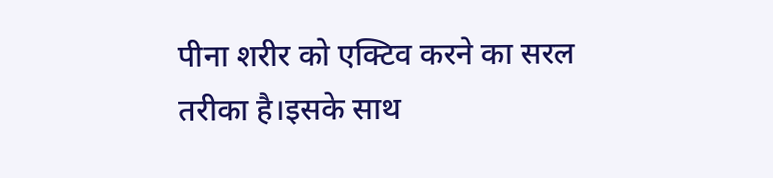पीना शरीर को एक्टिव करने का सरल तरीका है।इसके साथ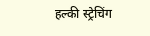हल्की स्ट्रेचिंग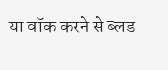या वॉक करने से ब्लड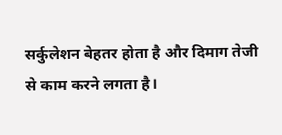सर्कुलेशन बेहतर होता है और दिमाग तेजी से काम करने लगता है।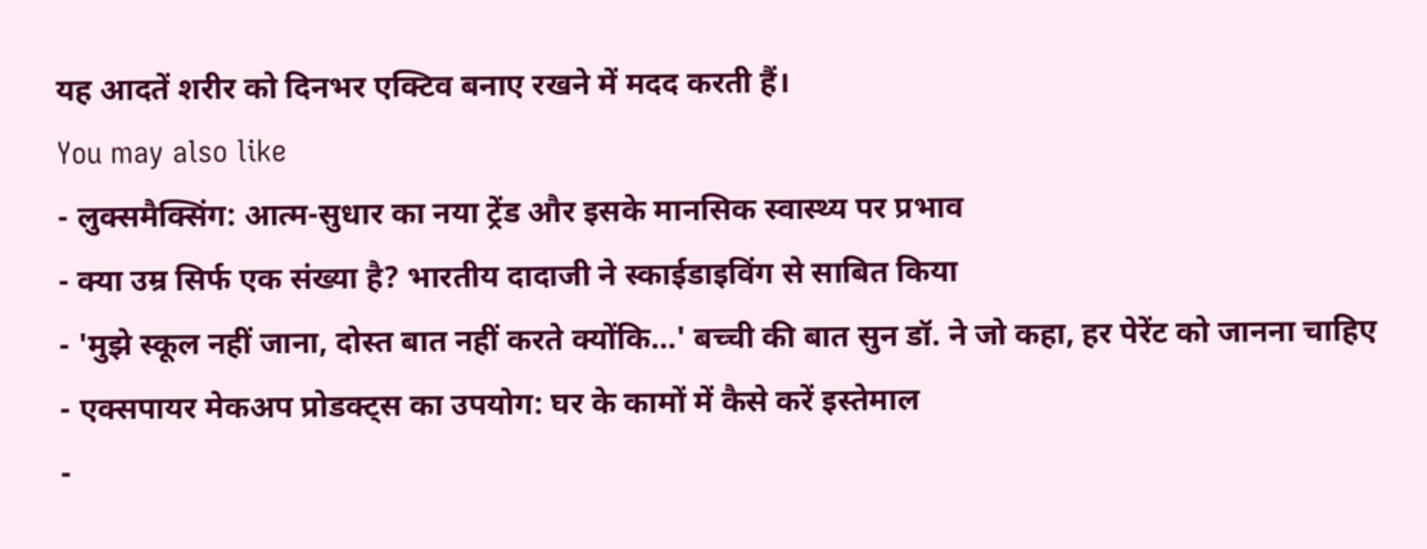यह आदतें शरीर को दिनभर एक्टिव बनाए रखने में मदद करती हैं।
You may also like
- लुक्समैक्सिंग: आत्म-सुधार का नया ट्रेंड और इसके मानसिक स्वास्थ्य पर प्रभाव
- क्या उम्र सिर्फ एक संख्या है? भारतीय दादाजी ने स्काईडाइविंग से साबित किया
- 'मुझे स्कूल नहीं जाना, दोस्त बात नहीं करते क्योंकि…' बच्ची की बात सुन डॉ. ने जो कहा, हर पेरेंट को जानना चाहिए
- एक्सपायर मेकअप प्रोडक्ट्स का उपयोग: घर के कामों में कैसे करें इस्तेमाल
-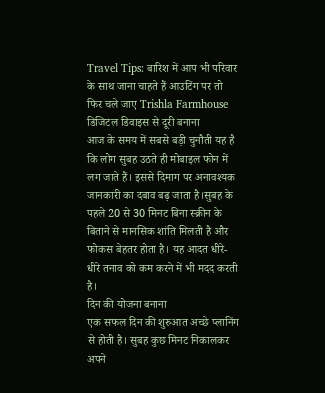Travel Tips: बारिश में आप भी परिवार के साथ जाना चाहते हैं आउटिंग पर तो फिर चले जाए Trishla Farmhouse
डिजिटल डिवाइस से दूरी बनाना
आज के समय में सबसे बड़ी चुनौती यह है कि लोग सुबह उठते ही मोबाइल फोन में लग जाते हैं। इससे दिमाग पर अनावश्यक जानकारी का दबाव बढ़ जाता है।सुबह के पहले 20 से 30 मिनट बिना स्क्रीन के बिताने से मानसिक शांति मिलती है और फोकस बेहतर होता है। यह आदत धीरे-धीरे तनाव को कम करने में भी मदद करती है।
दिन की योजना बनाना
एक सफल दिन की शुरुआत अच्छे प्लानिंग से होती है। सुबह कुछ मिनट निकालकर अपने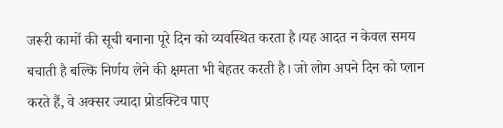जरूरी कामों की सूची बनाना पूरे दिन को व्यवस्थित करता है।यह आदत न केवल समय बचाती है बल्कि निर्णय लेने की क्षमता भी बेहतर करती है। जो लोग अपने दिन को प्लान करते हैं, वे अक्सर ज्यादा प्रोडक्टिव पाए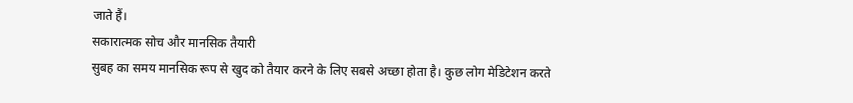जाते हैं।
सकारात्मक सोच और मानसिक तैयारी
सुबह का समय मानसिक रूप से खुद को तैयार करने के लिए सबसे अच्छा होता है। कुछ लोग मेडिटेशन करते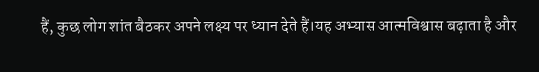हैं, कुछ लोग शांत बैठकर अपने लक्ष्य पर ध्यान देते हैं।यह अभ्यास आत्मविश्वास बढ़ाता है और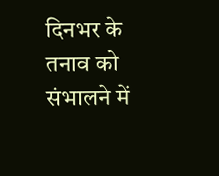दिनभर के तनाव को संभालने में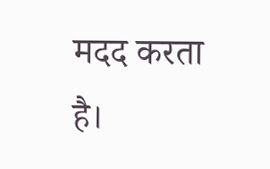मदद करता है।